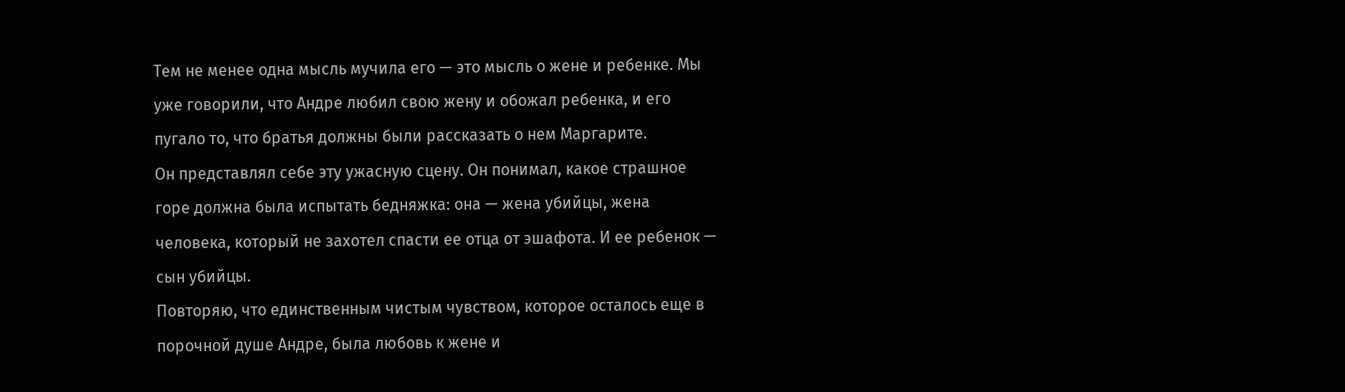Тем не менее одна мысль мучила его — это мысль о жене и ребенке. Мы уже говорили, что Андре любил свою жену и обожал ребенка, и его пугало то, что братья должны были рассказать о нем Маргарите.
Он представлял себе эту ужасную сцену. Он понимал, какое страшное горе должна была испытать бедняжка: она — жена убийцы, жена человека, который не захотел спасти ее отца от эшафота. И ее ребенок — сын убийцы.
Повторяю, что единственным чистым чувством, которое осталось еще в порочной душе Андре, была любовь к жене и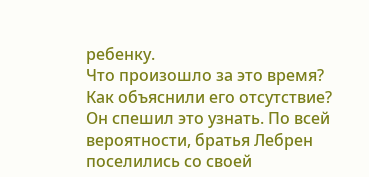ребенку.
Что произошло за это время? Как объяснили его отсутствие? Он спешил это узнать. По всей вероятности, братья Лебрен поселились со своей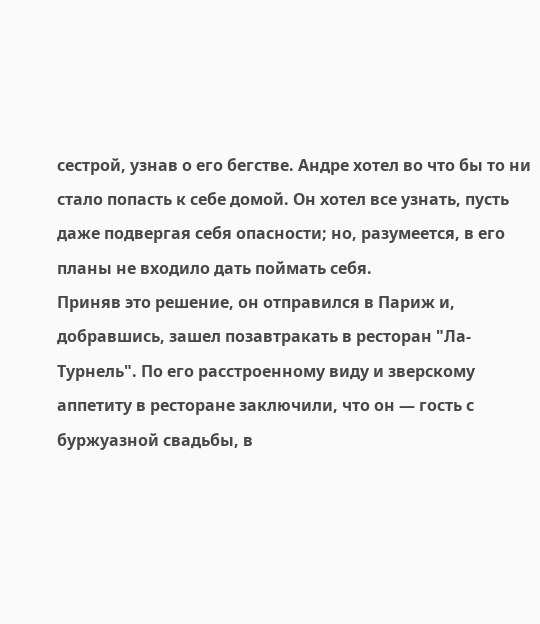сестрой, узнав о его бегстве. Андре хотел во что бы то ни стало попасть к себе домой. Он хотел все узнать, пусть даже подвергая себя опасности; но, разумеется, в его планы не входило дать поймать себя.
Приняв это решение, он отправился в Париж и, добравшись, зашел позавтракать в ресторан "Ла-Турнель". По его расстроенному виду и зверскому аппетиту в ресторане заключили, что он — гость с буржуазной свадьбы, в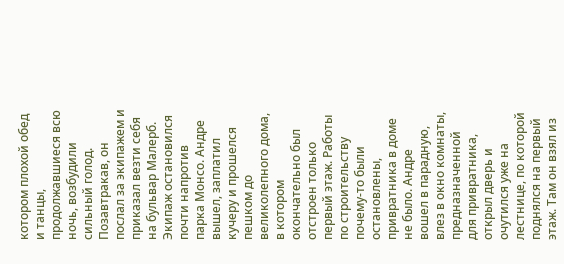котором плохой обед и танцы, продолжавшиеся всю ночь, возбудили сильный голод. Позавтракав, он послал за экипажем и приказал везти себя на бульвар Малерб.
Экипаж остановился почти напротив парка Монсо. Андре вышел, заплатил кучеру и прошелся пешком до великолепного дома, в котором окончательно был отстроен только первый этаж. Работы по строительству почему-то были остановлены, привратника в доме не было. Андре вошел в парадную, влез в окно комнаты, предназначенной для привратника, открыл дверь и очутился уже на лестнице, по которой поднялся на первый этаж. Там он взял из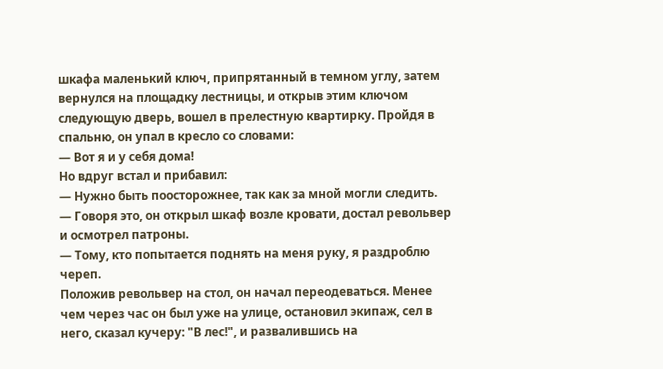шкафа маленький ключ, припрятанный в темном углу, затем вернулся на площадку лестницы, и открыв этим ключом следующую дверь, вошел в прелестную квартирку. Пройдя в спальню, он упал в кресло со словами:
— Вот я и у себя дома!
Но вдруг встал и прибавил:
— Нужно быть поосторожнее, так как за мной могли следить. — Говоря это, он открыл шкаф возле кровати, достал револьвер и осмотрел патроны.
— Тому, кто попытается поднять на меня руку, я раздроблю череп.
Положив револьвер на стол, он начал переодеваться. Менее чем через час он был уже на улице, остановил экипаж, сел в него, сказал кучеру: "В лес!", и развалившись на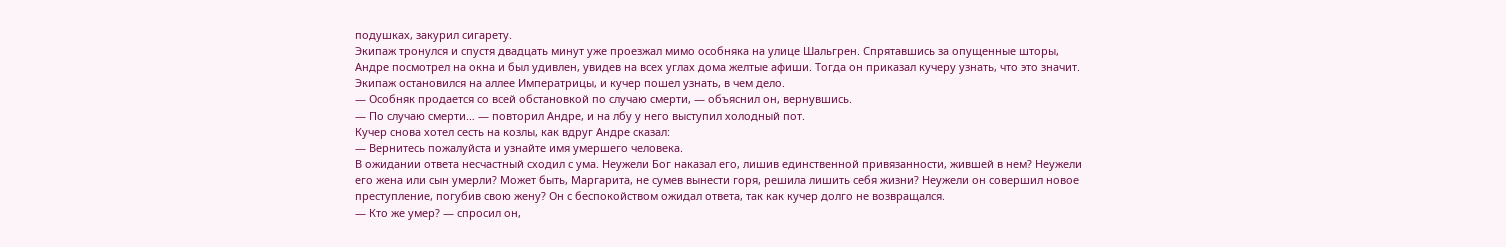подушках, закурил сигарету.
Экипаж тронулся и спустя двадцать минут уже проезжал мимо особняка на улице Шальгрен. Спрятавшись за опущенные шторы, Андре посмотрел на окна и был удивлен, увидев на всех углах дома желтые афиши. Тогда он приказал кучеру узнать, что это значит. Экипаж остановился на аллее Императрицы, и кучер пошел узнать, в чем дело.
— Особняк продается со всей обстановкой по случаю смерти, — объяснил он, вернувшись.
— По случаю смерти… — повторил Андре, и на лбу у него выступил холодный пот.
Кучер снова хотел сесть на козлы, как вдруг Андре сказал:
— Вернитесь пожалуйста и узнайте имя умершего человека.
В ожидании ответа несчастный сходил с ума. Неужели Бог наказал его, лишив единственной привязанности, жившей в нем? Неужели его жена или сын умерли? Может быть, Маргарита, не сумев вынести горя, решила лишить себя жизни? Неужели он совершил новое преступление, погубив свою жену? Он с беспокойством ожидал ответа, так как кучер долго не возвращался.
— Кто же умер? — спросил он,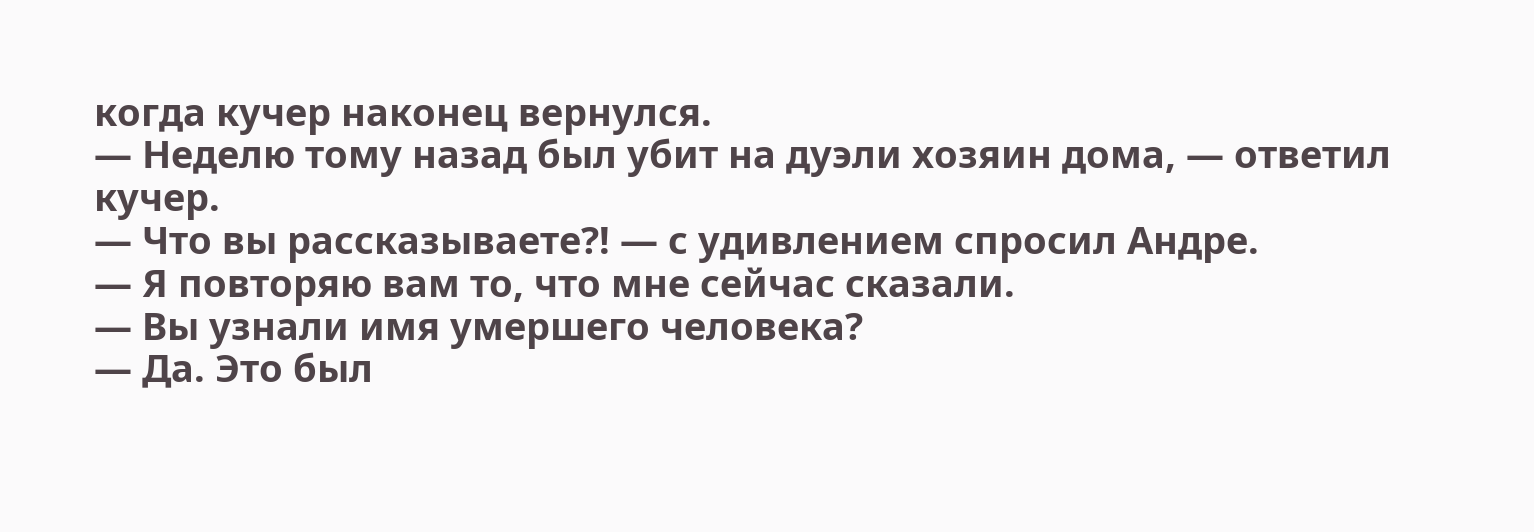когда кучер наконец вернулся.
— Неделю тому назад был убит на дуэли хозяин дома, — ответил кучер.
— Что вы рассказываете?! — с удивлением спросил Андре.
— Я повторяю вам то, что мне сейчас сказали.
— Вы узнали имя умершего человека?
— Да. Это был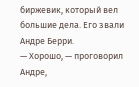биржевик, который вел большие дела. Его звали Андре Берри.
— Хорошо, — проговорил Андре,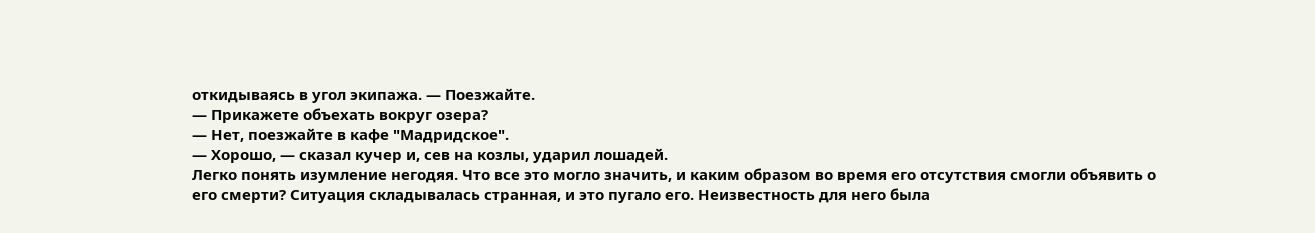откидываясь в угол экипажа. — Поезжайте.
— Прикажете объехать вокруг озера?
— Нет, поезжайте в кафе "Мадридское".
— Хорошо, — сказал кучер и, сев на козлы, ударил лошадей.
Легко понять изумление негодяя. Что все это могло значить, и каким образом во время его отсутствия смогли объявить о его смерти? Ситуация складывалась странная, и это пугало его. Неизвестность для него была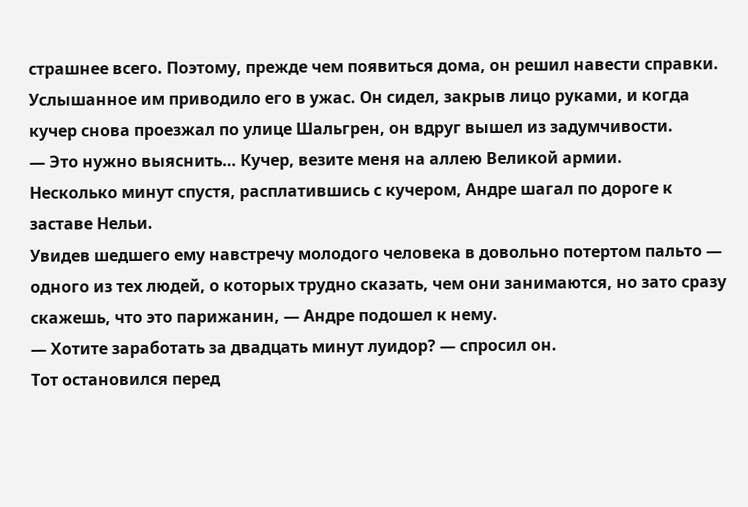страшнее всего. Поэтому, прежде чем появиться дома, он решил навести справки.
Услышанное им приводило его в ужас. Он сидел, закрыв лицо руками, и когда кучер снова проезжал по улице Шальгрен, он вдруг вышел из задумчивости.
— Это нужно выяснить… Кучер, везите меня на аллею Великой армии.
Несколько минут спустя, расплатившись с кучером, Андре шагал по дороге к заставе Нельи.
Увидев шедшего ему навстречу молодого человека в довольно потертом пальто — одного из тех людей, о которых трудно сказать, чем они занимаются, но зато сразу скажешь, что это парижанин, — Андре подошел к нему.
— Хотите заработать за двадцать минут луидор? — спросил он.
Тот остановился перед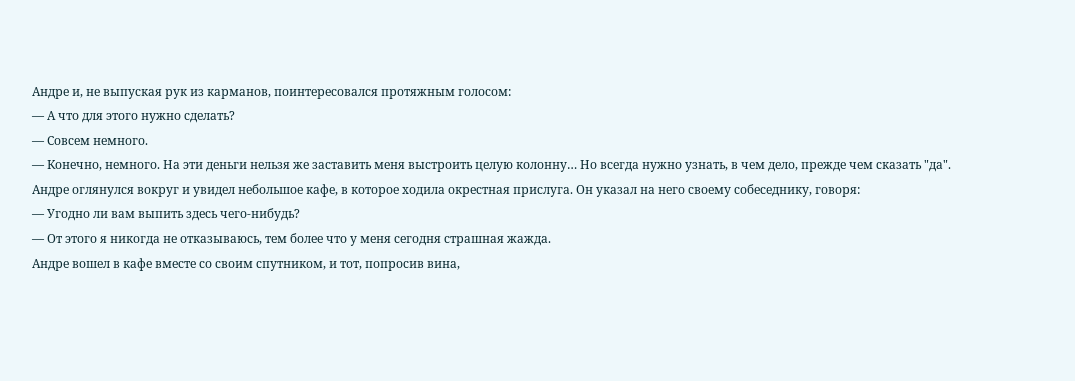Андре и, не выпуская рук из карманов, поинтересовался протяжным голосом:
— А что для этого нужно сделать?
— Совсем немного.
— Конечно, немного. На эти деньги нельзя же заставить меня выстроить целую колонну… Но всегда нужно узнать, в чем дело, прежде чем сказать "да".
Андре оглянулся вокруг и увидел небольшое кафе, в которое ходила окрестная прислуга. Он указал на него своему собеседнику, говоря:
— Угодно ли вам выпить здесь чего-нибудь?
— От этого я никогда не отказываюсь, тем более что у меня сегодня страшная жажда.
Андре вошел в кафе вместе со своим спутником, и тот, попросив вина,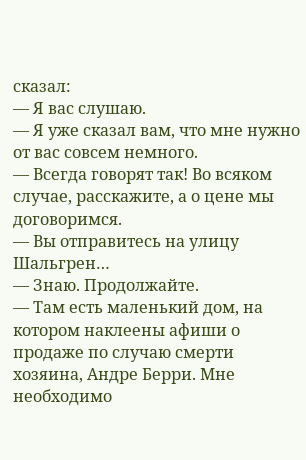сказал:
— Я вас слушаю.
— Я уже сказал вам, что мне нужно от вас совсем немного.
— Всегда говорят так! Во всяком случае, расскажите, а о цене мы договоримся.
— Вы отправитесь на улицу Шальгрен…
— Знаю. Продолжайте.
— Там есть маленький дом, на котором наклеены афиши о продаже по случаю смерти хозяина, Андре Берри. Мне необходимо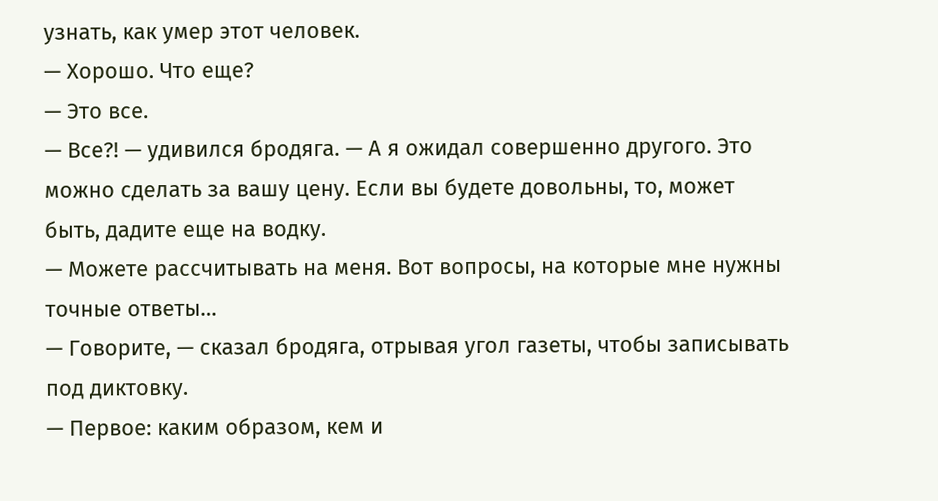узнать, как умер этот человек.
— Хорошо. Что еще?
— Это все.
— Все?! — удивился бродяга. — А я ожидал совершенно другого. Это можно сделать за вашу цену. Если вы будете довольны, то, может быть, дадите еще на водку.
— Можете рассчитывать на меня. Вот вопросы, на которые мне нужны точные ответы…
— Говорите, — сказал бродяга, отрывая угол газеты, чтобы записывать под диктовку.
— Первое: каким образом, кем и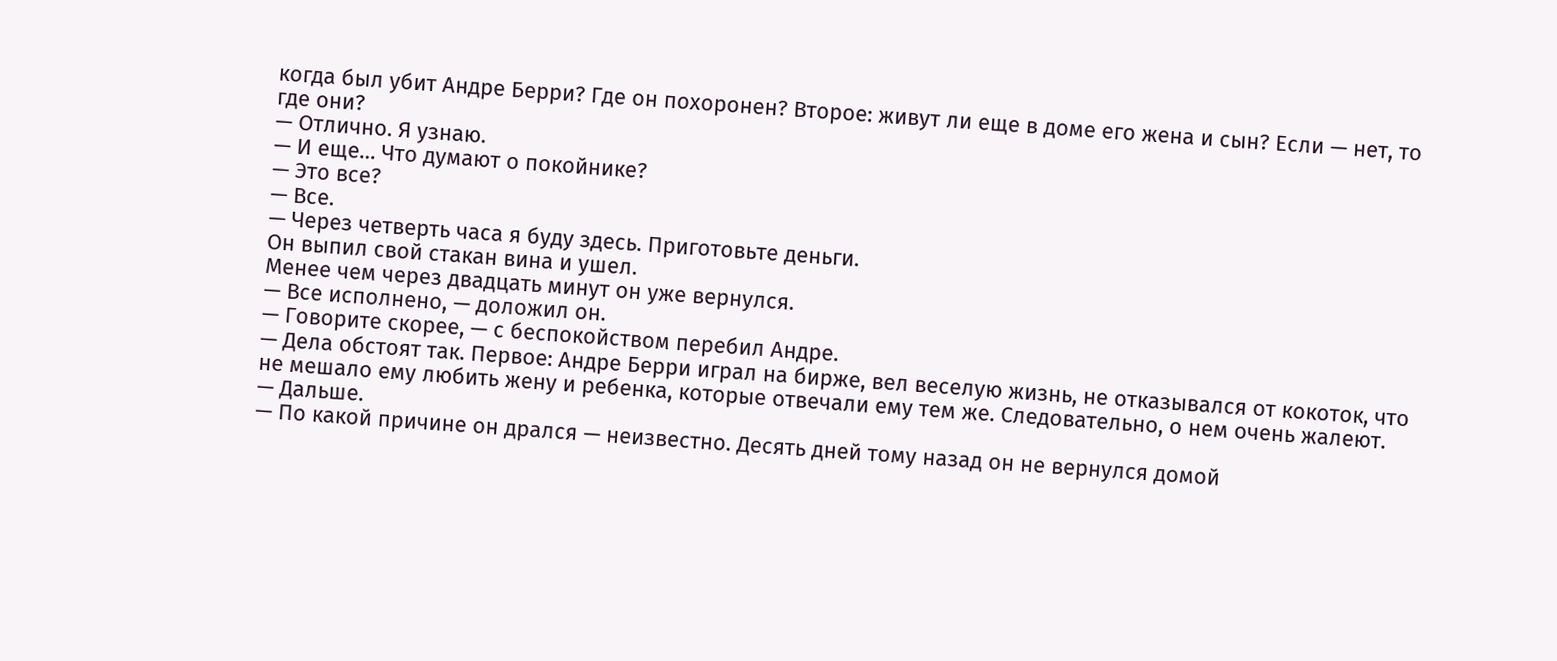когда был убит Андре Берри? Где он похоронен? Второе: живут ли еще в доме его жена и сын? Если — нет, то где они?
— Отлично. Я узнаю.
— И еще… Что думают о покойнике?
— Это все?
— Все.
— Через четверть часа я буду здесь. Приготовьте деньги.
Он выпил свой стакан вина и ушел.
Менее чем через двадцать минут он уже вернулся.
— Все исполнено, — доложил он.
— Говорите скорее, — с беспокойством перебил Андре.
— Дела обстоят так. Первое: Андре Берри играл на бирже, вел веселую жизнь, не отказывался от кокоток, что не мешало ему любить жену и ребенка, которые отвечали ему тем же. Следовательно, о нем очень жалеют.
— Дальше.
— По какой причине он дрался — неизвестно. Десять дней тому назад он не вернулся домой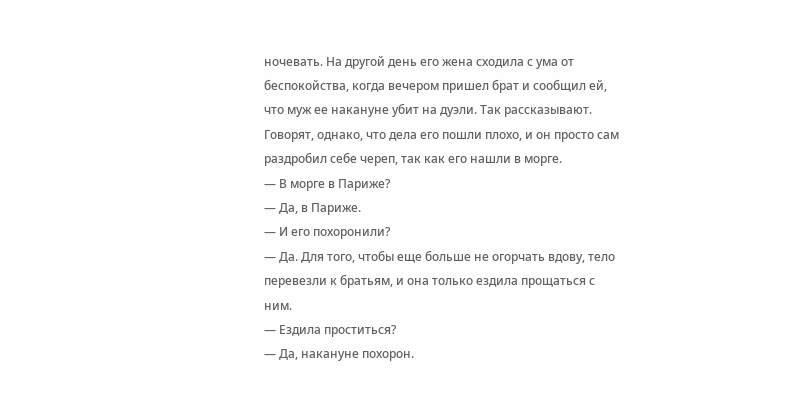ночевать. На другой день его жена сходила с ума от беспокойства, когда вечером пришел брат и сообщил ей, что муж ее накануне убит на дуэли. Так рассказывают. Говорят, однако, что дела его пошли плохо, и он просто сам раздробил себе череп, так как его нашли в морге.
— В морге в Париже?
— Да, в Париже.
— И его похоронили?
— Да. Для того, чтобы еще больше не огорчать вдову, тело перевезли к братьям, и она только ездила прощаться с ним.
— Ездила проститься?
— Да, накануне похорон.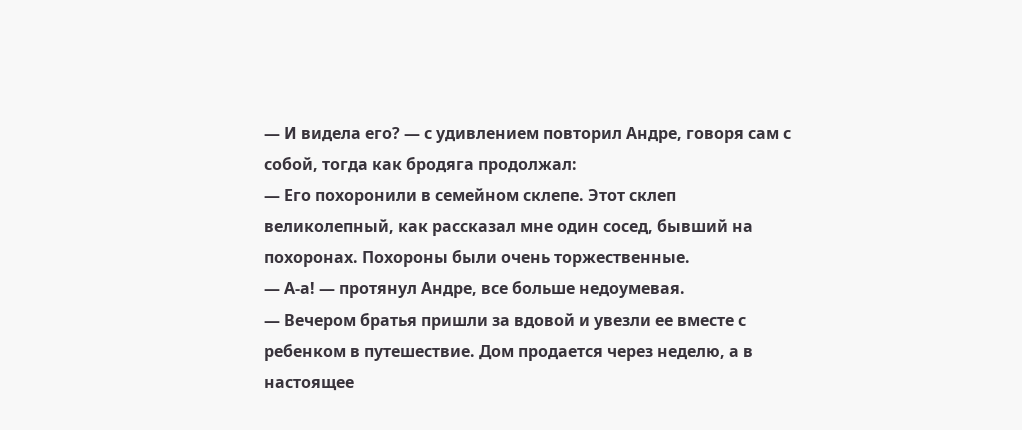— И видела его? — с удивлением повторил Андре, говоря сам с собой, тогда как бродяга продолжал:
— Его похоронили в семейном склепе. Этот склеп великолепный, как рассказал мне один сосед, бывший на похоронах. Похороны были очень торжественные.
— А-а! — протянул Андре, все больше недоумевая.
— Вечером братья пришли за вдовой и увезли ее вместе с ребенком в путешествие. Дом продается через неделю, а в настоящее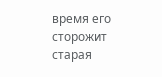время его сторожит старая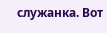служанка. Вот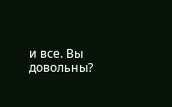и все. Вы довольны?